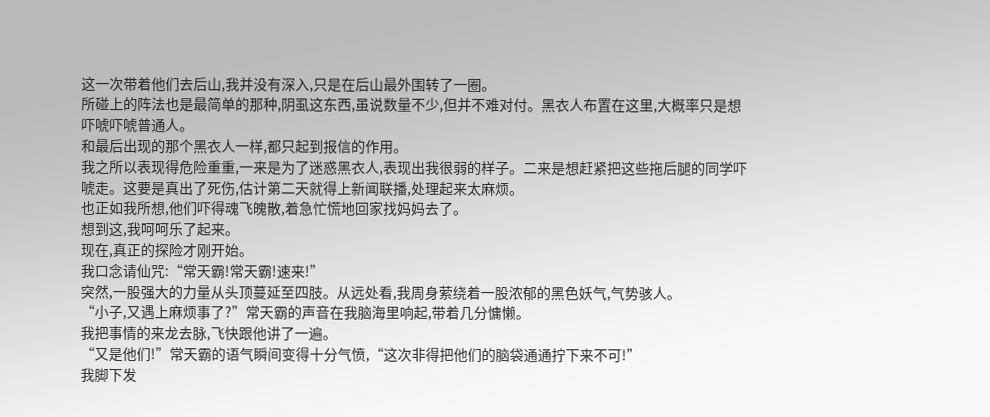这一次带着他们去后山,我并没有深入,只是在后山最外围转了一圈。
所碰上的阵法也是最简单的那种,阴虱这东西,虽说数量不少,但并不难对付。黑衣人布置在这里,大概率只是想吓唬吓唬普通人。
和最后出现的那个黑衣人一样,都只起到报信的作用。
我之所以表现得危险重重,一来是为了迷惑黑衣人,表现出我很弱的样子。二来是想赶紧把这些拖后腿的同学吓唬走。这要是真出了死伤,估计第二天就得上新闻联播,处理起来太麻烦。
也正如我所想,他们吓得魂飞魄散,着急忙慌地回家找妈妈去了。
想到这,我呵呵乐了起来。
现在,真正的探险才刚开始。
我口念请仙咒:“常天霸!常天霸!速来!”
突然,一股强大的力量从头顶蔓延至四肢。从远处看,我周身萦绕着一股浓郁的黑色妖气,气势骇人。
“小子,又遇上麻烦事了?”常天霸的声音在我脑海里响起,带着几分慵懒。
我把事情的来龙去脉,飞快跟他讲了一遍。
“又是他们!”常天霸的语气瞬间变得十分气愤,“这次非得把他们的脑袋通通拧下来不可!”
我脚下发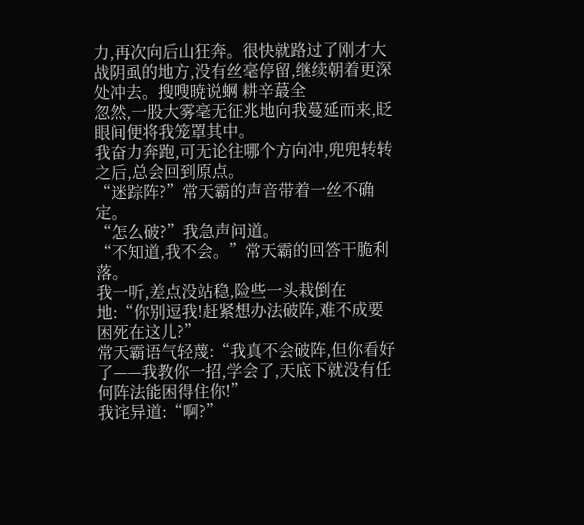力,再次向后山狂奔。很快就路过了刚才大战阴虱的地方,没有丝毫停留,继续朝着更深处冲去。搜嗖暁说蛧 耕辛蕞全
忽然,一股大雾毫无征兆地向我蔓延而来,眨眼间便将我笼罩其中。
我奋力奔跑,可无论往哪个方向冲,兜兜转转之后,总会回到原点。
“迷踪阵?”常天霸的声音带着一丝不确定。
“怎么破?”我急声问道。
“不知道,我不会。”常天霸的回答干脆利落。
我一听,差点没站稳,险些一头栽倒在地:“你别逗我!赶紧想办法破阵,难不成要困死在这儿?”
常天霸语气轻蔑:“我真不会破阵,但你看好了——我教你一招,学会了,天底下就没有任何阵法能困得住你!”
我诧异道:“啊?”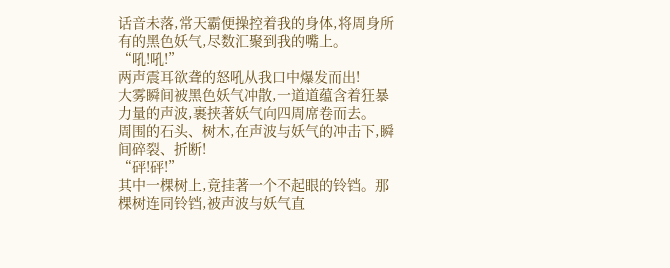话音未落,常天霸便操控着我的身体,将周身所有的黑色妖气,尽数汇聚到我的嘴上。
“吼!吼!”
两声震耳欲聋的怒吼从我口中爆发而出!
大雾瞬间被黑色妖气冲散,一道道蕴含着狂暴力量的声波,裹挟著妖气向四周席卷而去。
周围的石头、树木,在声波与妖气的冲击下,瞬间碎裂、折断!
“砰!砰!”
其中一棵树上,竟挂著一个不起眼的铃铛。那棵树连同铃铛,被声波与妖气直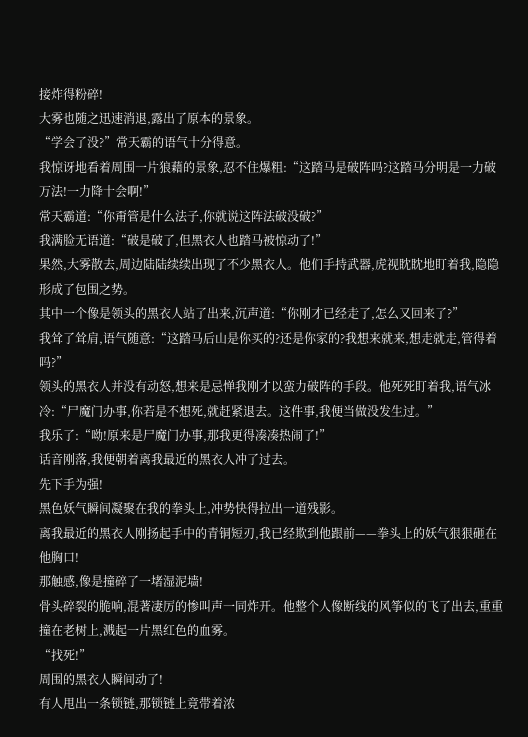接炸得粉碎!
大雾也随之迅速消退,露出了原本的景象。
“学会了没?”常天霸的语气十分得意。
我惊讶地看着周围一片狼藉的景象,忍不住爆粗:“这踏马是破阵吗?这踏马分明是一力破万法!一力降十会啊!”
常天霸道:“你甭管是什么法子,你就说这阵法破没破?”
我满脸无语道:“破是破了,但黑衣人也踏马被惊动了!”
果然,大雾散去,周边陆陆续续出现了不少黑衣人。他们手持武器,虎视眈眈地盯着我,隐隐形成了包围之势。
其中一个像是领头的黑衣人站了出来,沉声道:“你刚才已经走了,怎么又回来了?”
我耸了耸肩,语气随意:“这踏马后山是你买的?还是你家的?我想来就来,想走就走,管得着吗?”
领头的黑衣人并没有动怒,想来是忌惮我刚才以蛮力破阵的手段。他死死盯着我,语气冰冷:“尸魔门办事,你若是不想死,就赶紧退去。这件事,我便当做没发生过。”
我乐了:“呦!原来是尸魔门办事,那我更得凑凑热闹了!”
话音刚落,我便朝着离我最近的黑衣人冲了过去。
先下手为强!
黑色妖气瞬间凝聚在我的拳头上,冲势快得拉出一道残影。
离我最近的黑衣人刚扬起手中的青铜短刃,我已经欺到他跟前——拳头上的妖气狠狠砸在他胸口!
那触感,像是撞碎了一堵湿泥墙!
骨头碎裂的脆响,混著凄厉的惨叫声一同炸开。他整个人像断线的风筝似的飞了出去,重重撞在老树上,溅起一片黑红色的血雾。
“找死!”
周围的黑衣人瞬间动了!
有人甩出一条锁链,那锁链上竟带着浓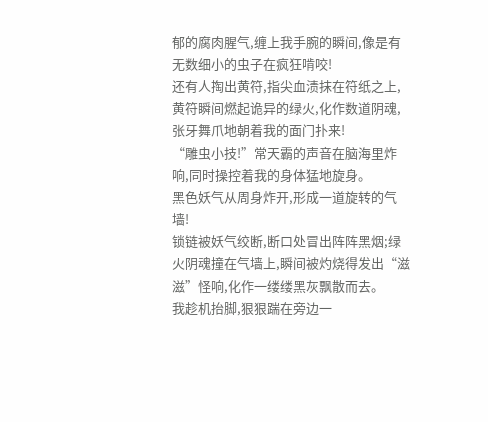郁的腐肉腥气,缠上我手腕的瞬间,像是有无数细小的虫子在疯狂啃咬!
还有人掏出黄符,指尖血渍抹在符纸之上,黄符瞬间燃起诡异的绿火,化作数道阴魂,张牙舞爪地朝着我的面门扑来!
“雕虫小技!”常天霸的声音在脑海里炸响,同时操控着我的身体猛地旋身。
黑色妖气从周身炸开,形成一道旋转的气墙!
锁链被妖气绞断,断口处冒出阵阵黑烟;绿火阴魂撞在气墙上,瞬间被灼烧得发出“滋滋”怪响,化作一缕缕黑灰飘散而去。
我趁机抬脚,狠狠踹在旁边一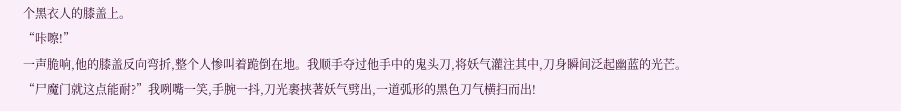个黑衣人的膝盖上。
“咔嚓!”
一声脆响,他的膝盖反向弯折,整个人惨叫着跪倒在地。我顺手夺过他手中的鬼头刀,将妖气灌注其中,刀身瞬间泛起幽蓝的光芒。
“尸魔门就这点能耐?”我咧嘴一笑,手腕一抖,刀光裹挟著妖气劈出,一道弧形的黑色刀气横扫而出!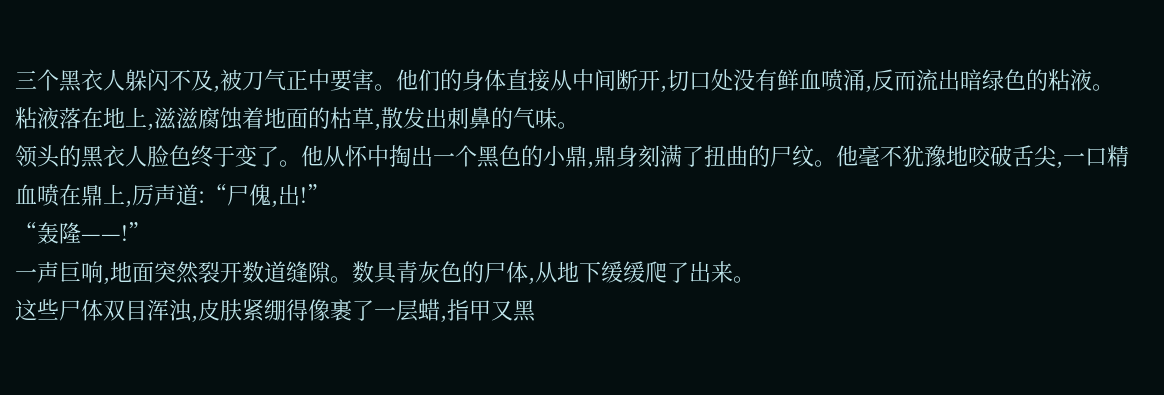三个黑衣人躲闪不及,被刀气正中要害。他们的身体直接从中间断开,切口处没有鲜血喷涌,反而流出暗绿色的粘液。粘液落在地上,滋滋腐蚀着地面的枯草,散发出刺鼻的气味。
领头的黑衣人脸色终于变了。他从怀中掏出一个黑色的小鼎,鼎身刻满了扭曲的尸纹。他毫不犹豫地咬破舌尖,一口精血喷在鼎上,厉声道:“尸傀,出!”
“轰隆——!”
一声巨响,地面突然裂开数道缝隙。数具青灰色的尸体,从地下缓缓爬了出来。
这些尸体双目浑浊,皮肤紧绷得像裹了一层蜡,指甲又黑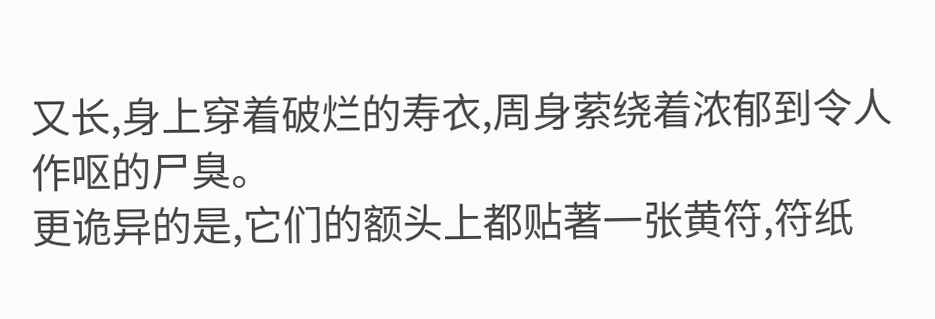又长,身上穿着破烂的寿衣,周身萦绕着浓郁到令人作呕的尸臭。
更诡异的是,它们的额头上都贴著一张黄符,符纸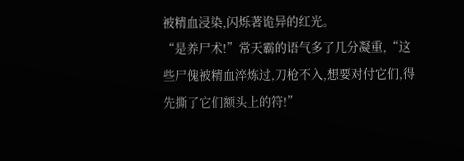被精血浸染,闪烁著诡异的红光。
“是养尸术!”常天霸的语气多了几分凝重,“这些尸傀被精血淬炼过,刀枪不入,想要对付它们,得先撕了它们额头上的符!”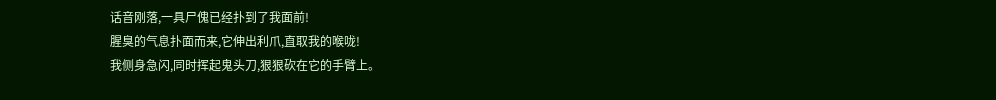话音刚落,一具尸傀已经扑到了我面前!
腥臭的气息扑面而来,它伸出利爪,直取我的喉咙!
我侧身急闪,同时挥起鬼头刀,狠狠砍在它的手臂上。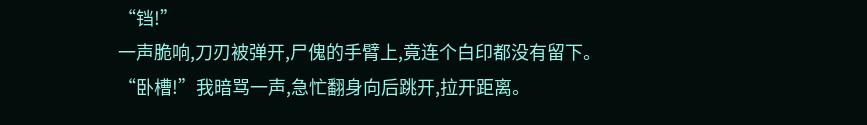“铛!”
一声脆响,刀刃被弹开,尸傀的手臂上,竟连个白印都没有留下。
“卧槽!”我暗骂一声,急忙翻身向后跳开,拉开距离。